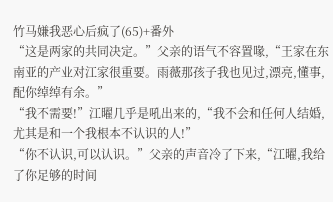竹马嫌我恶心后疯了(65)+番外
“这是两家的共同决定。”父亲的语气不容置喙,“王家在东南亚的产业对江家很重要。雨薇那孩子我也见过,漂亮,懂事,配你绰绰有余。”
“我不需要!”江曜几乎是吼出来的,“我不会和任何人结婚,尤其是和一个我根本不认识的人!”
“你不认识,可以认识。”父亲的声音冷了下来,“江曜,我给了你足够的时间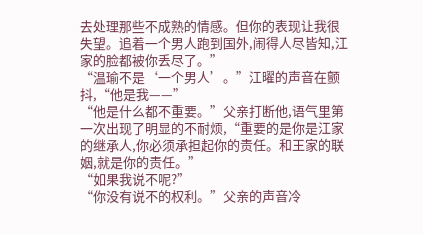去处理那些不成熟的情感。但你的表现让我很失望。追着一个男人跑到国外,闹得人尽皆知,江家的脸都被你丢尽了。”
“温瑜不是‘一个男人’。”江曜的声音在颤抖,“他是我——”
“他是什么都不重要。”父亲打断他,语气里第一次出现了明显的不耐烦,“重要的是你是江家的继承人,你必须承担起你的责任。和王家的联姻,就是你的责任。”
“如果我说不呢?”
“你没有说不的权利。”父亲的声音冷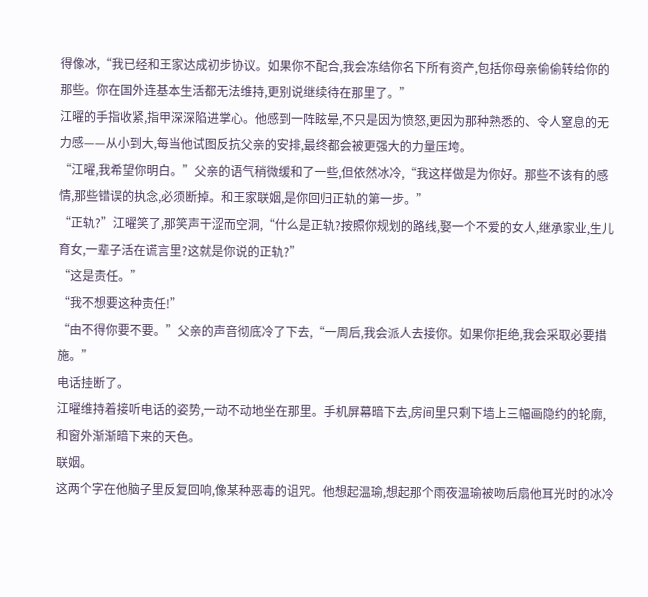得像冰,“我已经和王家达成初步协议。如果你不配合,我会冻结你名下所有资产,包括你母亲偷偷转给你的那些。你在国外连基本生活都无法维持,更别说继续待在那里了。”
江曜的手指收紧,指甲深深陷进掌心。他感到一阵眩晕,不只是因为愤怒,更因为那种熟悉的、令人窒息的无力感——从小到大,每当他试图反抗父亲的安排,最终都会被更强大的力量压垮。
“江曜,我希望你明白。”父亲的语气稍微缓和了一些,但依然冰冷,“我这样做是为你好。那些不该有的感情,那些错误的执念,必须断掉。和王家联姻,是你回归正轨的第一步。”
“正轨?”江曜笑了,那笑声干涩而空洞,“什么是正轨?按照你规划的路线,娶一个不爱的女人,继承家业,生儿育女,一辈子活在谎言里?这就是你说的正轨?”
“这是责任。”
“我不想要这种责任!”
“由不得你要不要。”父亲的声音彻底冷了下去,“一周后,我会派人去接你。如果你拒绝,我会采取必要措施。”
电话挂断了。
江曜维持着接听电话的姿势,一动不动地坐在那里。手机屏幕暗下去,房间里只剩下墙上三幅画隐约的轮廓,和窗外渐渐暗下来的天色。
联姻。
这两个字在他脑子里反复回响,像某种恶毒的诅咒。他想起温瑜,想起那个雨夜温瑜被吻后扇他耳光时的冰冷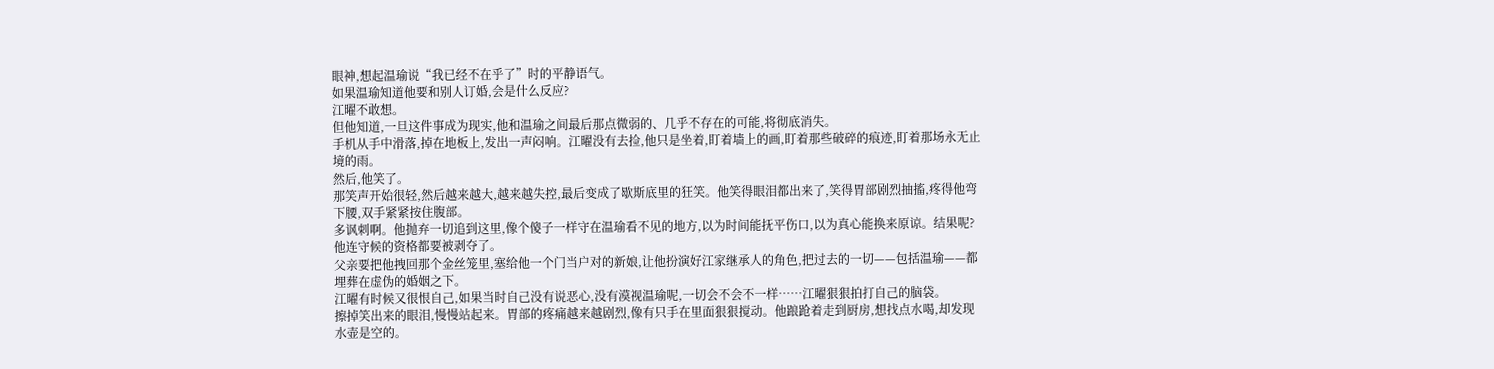眼神,想起温瑜说“我已经不在乎了”时的平静语气。
如果温瑜知道他要和别人订婚,会是什么反应?
江曜不敢想。
但他知道,一旦这件事成为现实,他和温瑜之间最后那点微弱的、几乎不存在的可能,将彻底消失。
手机从手中滑落,掉在地板上,发出一声闷响。江曜没有去捡,他只是坐着,盯着墙上的画,盯着那些破碎的痕迹,盯着那场永无止境的雨。
然后,他笑了。
那笑声开始很轻,然后越来越大,越来越失控,最后变成了歇斯底里的狂笑。他笑得眼泪都出来了,笑得胃部剧烈抽搐,疼得他弯下腰,双手紧紧按住腹部。
多讽刺啊。他抛弃一切追到这里,像个傻子一样守在温瑜看不见的地方,以为时间能抚平伤口,以为真心能换来原谅。结果呢?他连守候的资格都要被剥夺了。
父亲要把他拽回那个金丝笼里,塞给他一个门当户对的新娘,让他扮演好江家继承人的角色,把过去的一切——包括温瑜——都埋葬在虚伪的婚姻之下。
江曜有时候又很恨自己,如果当时自己没有说恶心,没有漠视温瑜呢,一切会不会不一样……江曜狠狠拍打自己的脑袋。
擦掉笑出来的眼泪,慢慢站起来。胃部的疼痛越来越剧烈,像有只手在里面狠狠搅动。他踉跄着走到厨房,想找点水喝,却发现水壶是空的。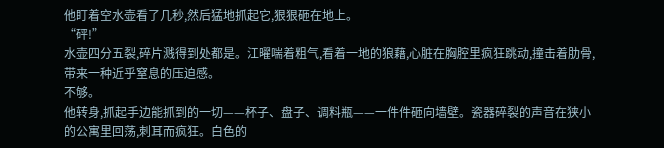他盯着空水壶看了几秒,然后猛地抓起它,狠狠砸在地上。
“砰!”
水壶四分五裂,碎片溅得到处都是。江曜喘着粗气,看着一地的狼藉,心脏在胸腔里疯狂跳动,撞击着肋骨,带来一种近乎窒息的压迫感。
不够。
他转身,抓起手边能抓到的一切——杯子、盘子、调料瓶——一件件砸向墙壁。瓷器碎裂的声音在狭小的公寓里回荡,刺耳而疯狂。白色的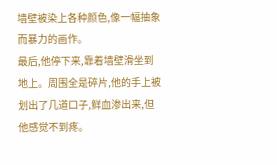墙壁被染上各种颜色,像一幅抽象而暴力的画作。
最后,他停下来,靠着墙壁滑坐到地上。周围全是碎片,他的手上被划出了几道口子,鲜血渗出来,但他感觉不到疼。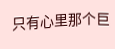只有心里那个巨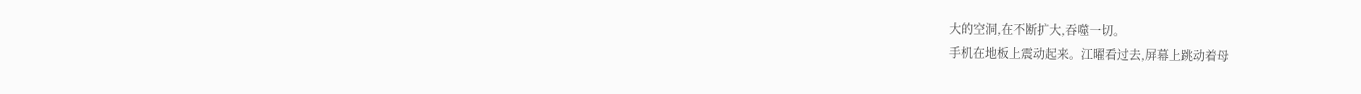大的空洞,在不断扩大,吞噬一切。
手机在地板上震动起来。江曜看过去,屏幕上跳动着母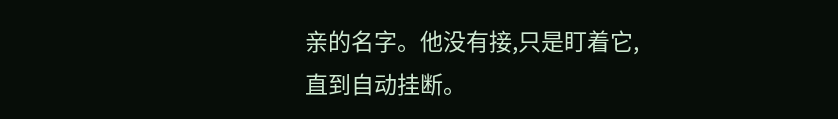亲的名字。他没有接,只是盯着它,直到自动挂断。